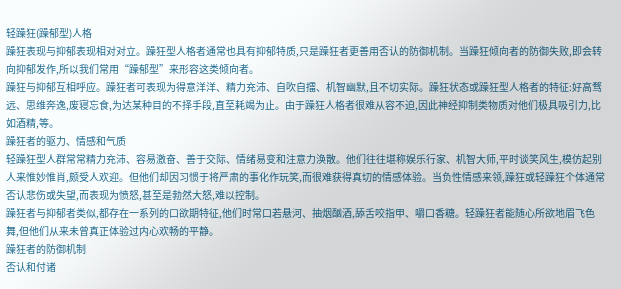轻躁狂(躁郁型)人格
躁狂表现与抑郁表现相对对立。躁狂型人格者通常也具有抑郁特质,只是躁狂者更善用否认的防御机制。当躁狂倾向者的防御失败,即会转向抑郁发作,所以我们常用“躁郁型”来形容这类倾向者。
躁狂与抑郁互相呼应。躁狂者可表现为得意洋洋、精力充沛、自吹自擂、机智幽默,且不切实际。躁狂状态或躁狂型人格者的特征:好高骛远、思维奔逸,废寝忘食,为达某种目的不择手段,直至耗竭为止。由于躁狂人格者很难从容不迫,因此神经抑制类物质对他们极具吸引力,比如酒精,等。
躁狂者的驱力、情感和气质
轻躁狂型人群常常精力充沛、容易激奋、善于交际、情绪易变和注意力涣散。他们往往堪称娱乐行家、机智大师,平时谈笑风生,模仿起别人来惟妙惟肖,颇受人欢迎。但他们却因习惯于将严肃的事化作玩笑,而很难获得真切的情感体验。当负性情感来领,躁狂或轻躁狂个体通常否认悲伤或失望,而表现为愤怒,甚至是勃然大怒,难以控制。
躁狂者与抑郁者类似,都存在一系列的口欲期特征,他们时常口若悬河、抽烟酗酒,舔舌咬指甲、嚼口香糖。轻躁狂者能随心所欲地眉飞色舞,但他们从来未曾真正体验过内心欢畅的平静。
躁狂者的防御机制
否认和付诸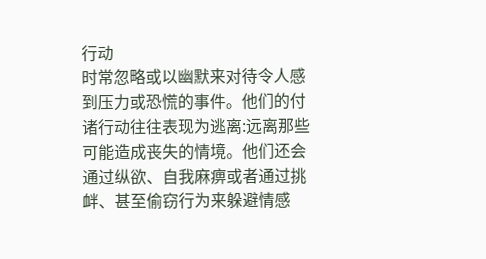行动
时常忽略或以幽默来对待令人感到压力或恐慌的事件。他们的付诸行动往往表现为逃离:远离那些可能造成丧失的情境。他们还会通过纵欲、自我麻痹或者通过挑衅、甚至偷窃行为来躲避情感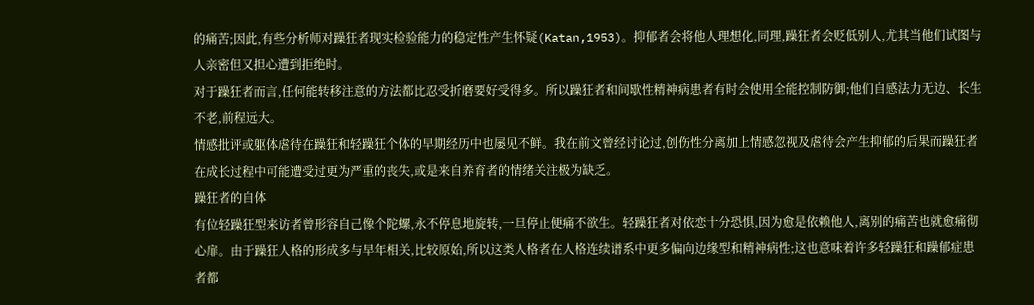的痛苦;因此,有些分析师对躁狂者现实检验能力的稳定性产生怀疑(Katan,1953)。抑郁者会将他人理想化,同理,躁狂者会贬低别人,尤其当他们试图与人亲密但又担心遭到拒绝时。
对于躁狂者而言,任何能转移注意的方法都比忍受折磨要好受得多。所以躁狂者和间歇性精神病患者有时会使用全能控制防御;他们自感法力无边、长生不老,前程远大。
情感批评或躯体虐待在躁狂和轻躁狂个体的早期经历中也屡见不鲜。我在前文曾经讨论过,创伤性分离加上情感忽视及虐待会产生抑郁的后果而躁狂者在成长过程中可能遭受过更为严重的丧失,或是来自养育者的情绪关注极为缺乏。
躁狂者的自体
有位轻躁狂型来访者曾形容自己像个陀螺,永不停息地旋转,一旦停止便痛不欲生。轻躁狂者对依恋十分恐惧,因为愈是依赖他人,离别的痛苦也就愈痛彻心扉。由于躁狂人格的形成多与早年相关,比较原始,所以这类人格者在人格连续谱系中更多偏向边缘型和精神病性;这也意味着许多轻躁狂和躁郁症患者都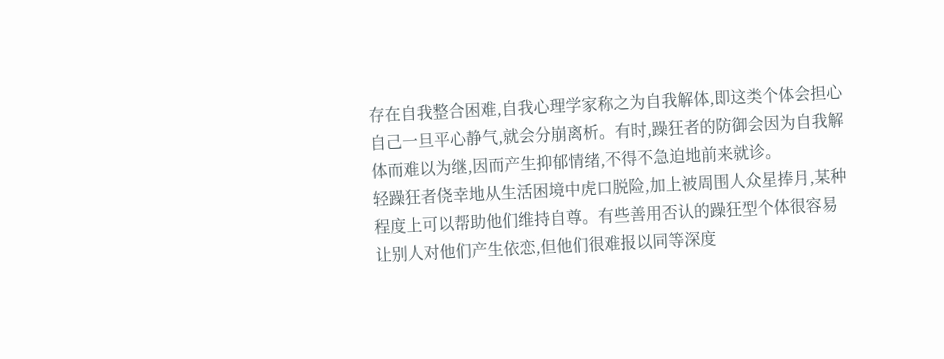存在自我整合困难,自我心理学家称之为自我解体,即这类个体会担心自己一旦平心静气,就会分崩离析。有时,躁狂者的防御会因为自我解体而难以为继,因而产生抑郁情绪,不得不急迫地前来就诊。
轻躁狂者侥幸地从生活困境中虎口脱险,加上被周围人众星捧月,某种程度上可以帮助他们维持自尊。有些善用否认的躁狂型个体很容易让别人对他们产生依恋,但他们很难报以同等深度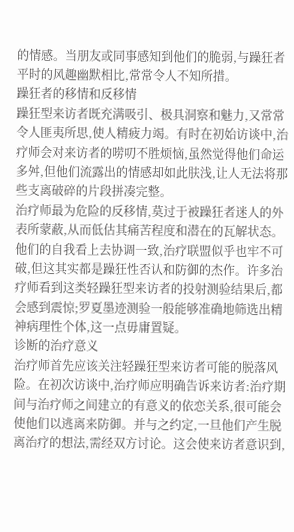的情感。当朋友或同事感知到他们的脆弱,与躁狂者平时的风趣幽默相比,常常令人不知所措。
躁狂者的移情和反移情
躁狂型来访者既充满吸引、极具洞察和魅力,又常常令人匪夷所思,使人精疲力竭。有时在初始访谈中,治疗师会对来访者的唠叨不胜烦恼,虽然觉得他们命运多舛,但他们流露出的情感却如此肤浅,让人无法将那些支离破碎的片段拼凑完整。
治疗师最为危险的反移情,莫过于被躁狂者迷人的外表所蒙蔽,从而低估其痛苦程度和潜在的瓦解状态。他们的自我看上去协调一致,治疗联盟似乎也牢不可破,但这其实都是躁狂性否认和防御的杰作。许多治疗师看到这类轻躁狂型来访者的投射测验结果后,都会感到震惊;罗夏墨迹测验一般能够准确地筛选出精神病理性个体,这一点毋庸置疑。
诊断的治疗意义
治疗师首先应该关注轻躁狂型来访者可能的脱落风险。在初次访谈中,治疗师应明确告诉来访者:治疗期间与治疗师之间建立的有意义的依恋关系,很可能会使他们以逃离来防御。并与之约定,一旦他们产生脱离治疗的想法,需经双方讨论。这会使来访者意识到,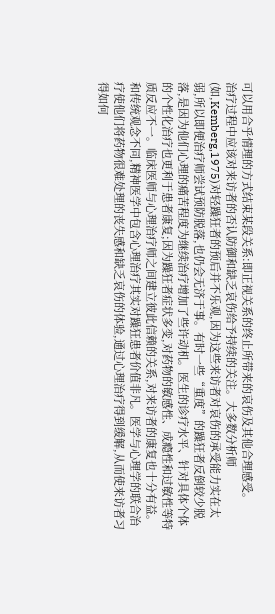可以用合乎情理的方式结束某段关系:即正视关系的终止所带来的哀伤及其他合理感受。
治疗过程中应该对来访者的否认防御和缺乏哀伤给予持续的关注。大多数分析师(如,Kemberg,1975)对轻躁狂者的预后并不乐观,因为这些来访者对哀伤的承受能力实在太弱,所以即便治疗师尝试预防脱落,也仍会无济于事。有时一些“重度”的躁狂者反倒较少脱落,是因为他们心理的痛苦程度为继续治疗增加了些许动机。医生的诊疗水平、针对具体个体的个性化治疗也更利于患者康复;因为躁狂者症状多变,对药物的敏感性、成瘾性和过敏性等特质反应不一。临床医师与心理治疗师之间建立彼此信赖的关系,对来访者的康复也十分有益。和传统观念不同,精神医学中包含心理治疗其实对躁狂患者价值非凡。医学与心理学的联合治疗使他们将药物很难处理的丧失感和缺乏哀伤的体验,通过心理治疗得到缓解,从而使来访者习得如何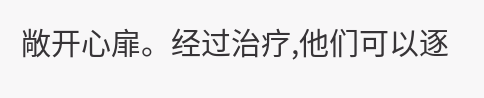敞开心扉。经过治疗,他们可以逐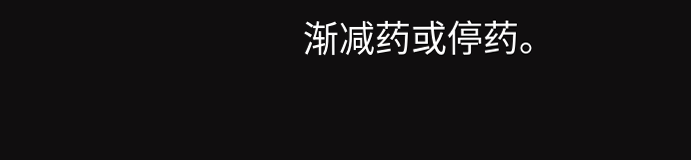渐减药或停药。